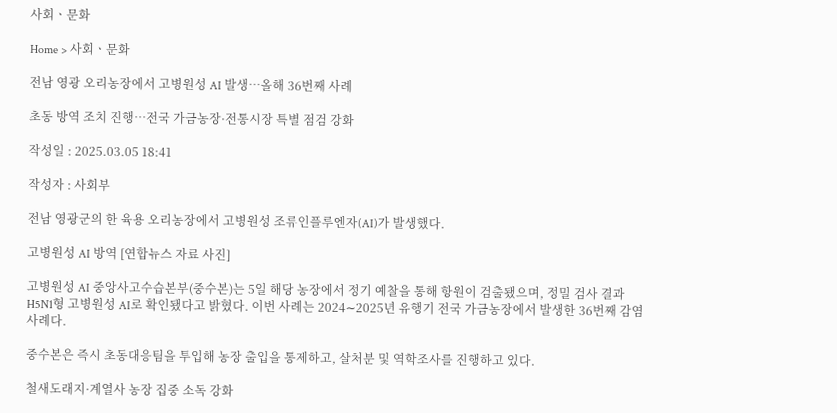사회ㆍ문화

Home > 사회ㆍ문화

전남 영광 오리농장에서 고병원성 AI 발생…올해 36번째 사례

초동 방역 조치 진행…전국 가금농장·전통시장 특별 점검 강화

작성일 : 2025.03.05 18:41

작성자 : 사회부

전남 영광군의 한 육용 오리농장에서 고병원성 조류인플루엔자(AI)가 발생했다.

고병원성 AI 방역 [연합뉴스 자료 사진]

고병원성 AI 중앙사고수습본부(중수본)는 5일 해당 농장에서 정기 예찰을 통해 항원이 검출됐으며, 정밀 검사 결과 H5N1형 고병원성 AI로 확인됐다고 밝혔다. 이번 사례는 2024∼2025년 유행기 전국 가금농장에서 발생한 36번째 감염 사례다.

중수본은 즉시 초동대응팀을 투입해 농장 출입을 통제하고, 살처분 및 역학조사를 진행하고 있다.

철새도래지·계열사 농장 집중 소독 강화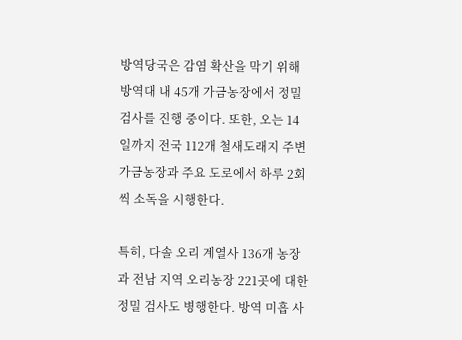방역당국은 감염 확산을 막기 위해 방역대 내 45개 가금농장에서 정밀 검사를 진행 중이다. 또한, 오는 14일까지 전국 112개 철새도래지 주변 가금농장과 주요 도로에서 하루 2회씩 소독을 시행한다.

특히, 다솔 오리 계열사 136개 농장과 전남 지역 오리농장 221곳에 대한 정밀 검사도 병행한다. 방역 미흡 사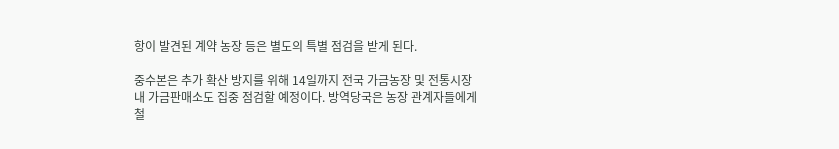항이 발견된 계약 농장 등은 별도의 특별 점검을 받게 된다.

중수본은 추가 확산 방지를 위해 14일까지 전국 가금농장 및 전통시장 내 가금판매소도 집중 점검할 예정이다. 방역당국은 농장 관계자들에게 철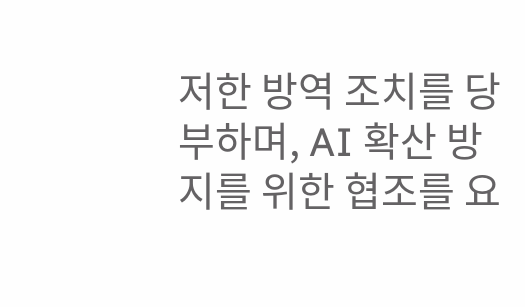저한 방역 조치를 당부하며, AI 확산 방지를 위한 협조를 요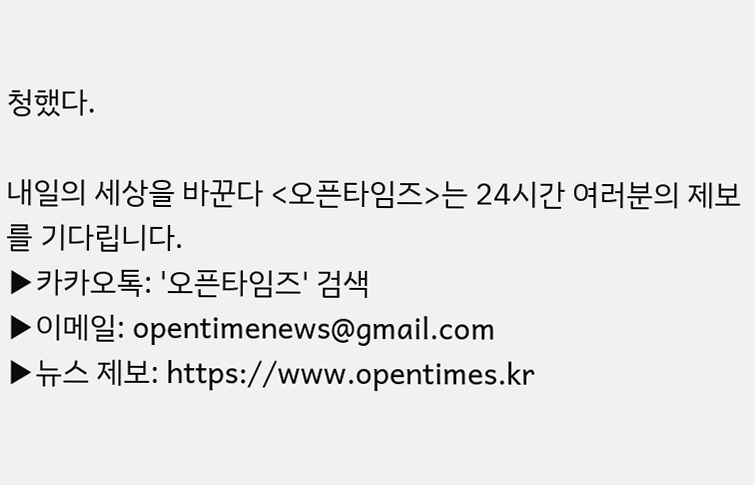청했다.

내일의 세상을 바꾼다 <오픈타임즈>는 24시간 여러분의 제보를 기다립니다.
▶카카오톡: '오픈타임즈' 검색
▶이메일: opentimenews@gmail.com
▶뉴스 제보: https://www.opentimes.kr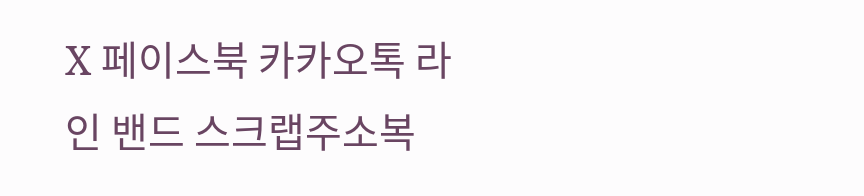X 페이스북 카카오톡 라인 밴드 스크랩주소복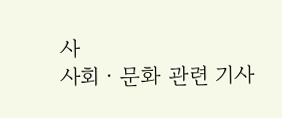사
사회ㆍ문화 관련 기사